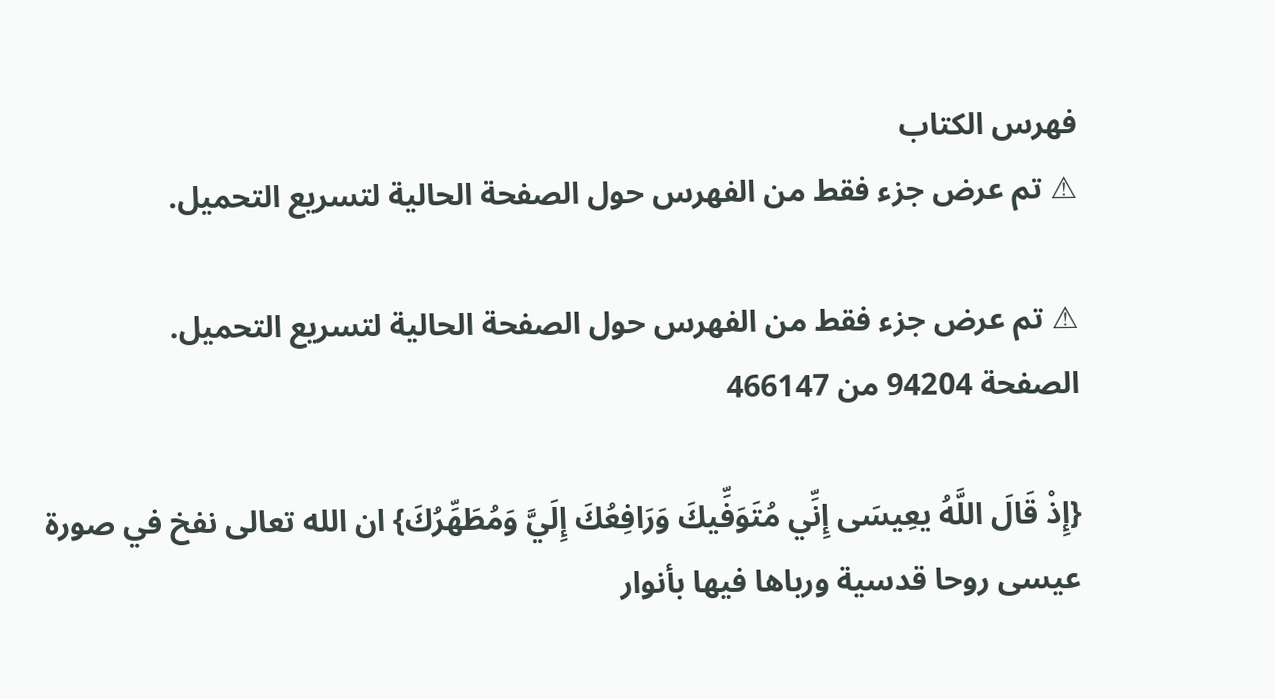فهرس الكتاب
⚠ تم عرض جزء فقط من الفهرس حول الصفحة الحالية لتسريع التحميل.

⚠ تم عرض جزء فقط من الفهرس حول الصفحة الحالية لتسريع التحميل.
الصفحة 94204 من 466147

{إِذْ قَالَ اللَّهُ يعِيسَى إِنِّي مُتَوَفِّيكَ وَرَافِعُكَ إِلَيَّ وَمُطَهِّرُكَ} ان الله تعالى نفخ في صورة عيسى روحا قدسية ورباها فيها بأنوار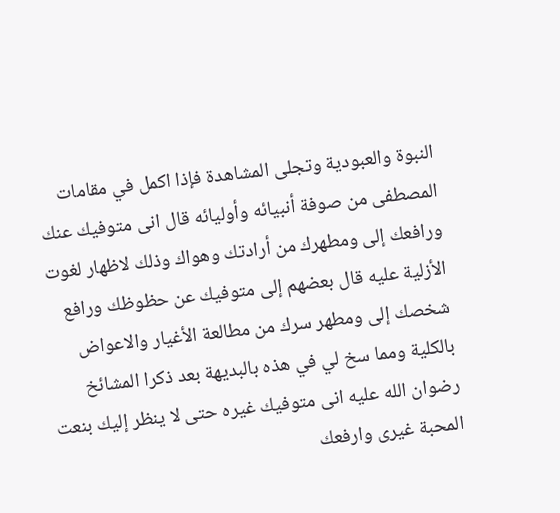النبوة والعبودية وتجلى المشاهدة فإذا اكمل في مقامات المصطفى من صوفة أنبيائه وأوليائه قال انى متوفيك عنك ورافعك إلى ومطهرك من أرادتك وهواك وذلك لاظهار لغوت الأزلية عليه قال بعضهم إلى متوفيك عن حظوظك ورافع شخصك إلى ومطهر سرك من مطالعة الأغيار والاعواض بالكلية ومما سخ لي في هذه بالبديهة بعد ذكرا المشائخ رضوان الله عليه انى متوفيك غيره حتى لا ينظر إليك بنعت المحبة غيرى وارفعك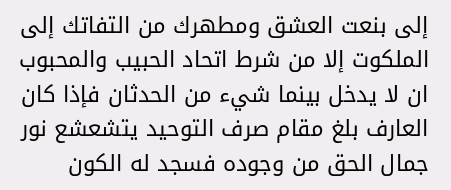إلى بنعت العشق ومطهرك من التفاتك إلى الملكوت إلا من شرط اتحاد الحبيب والمحبوب ان لا يدخل بينما شيء من الحدثان فإذا كان العارف بلغ مقام صرف التوحيد يتشعشع نور جمال الحق من وجوده فسجد له الكون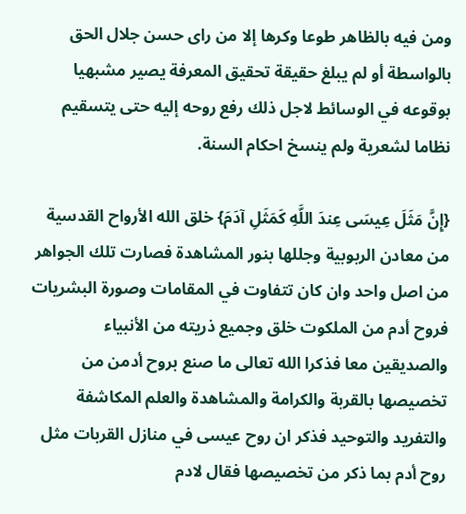ومن فيه بالظاهر طوعا وكرها إلا من راى حسن جلال الحق بالواسطة أو لم يبلغ حقيقة تحقيق المعرفة يصير مشبهيا بوقوعه في الوسائط لاجل ذلك رفع روحه إليه حتى يتسقيم نظاما لشعرية ولم ينسخ احكام السنة.

{إِنَّ مَثَلَ عِيسَى عِندَ اللَّهِ كَمَثَلِ آدَمَ} خلق الله الأرواح القدسية من معادن الربوبية وجللها بنور المشاهدة فصارت تلك الجواهر من اصل واحد وان كان تتفاوت في المقامات وصورة البشريات فروح أدم من الملكوت خلق وجميع ذريته من الأنبياء والصديقين معا فذكرا الله تعالى ما صنع بروح أدمن من تخصيصها بالقربة والكرامة والمشاهدة والعلم المكاشفة والتفريد والتوحيد فذكر ان روح عيسى في منازل القربات مثل روح أدم بما ذكر من تخصيصها فقال لادم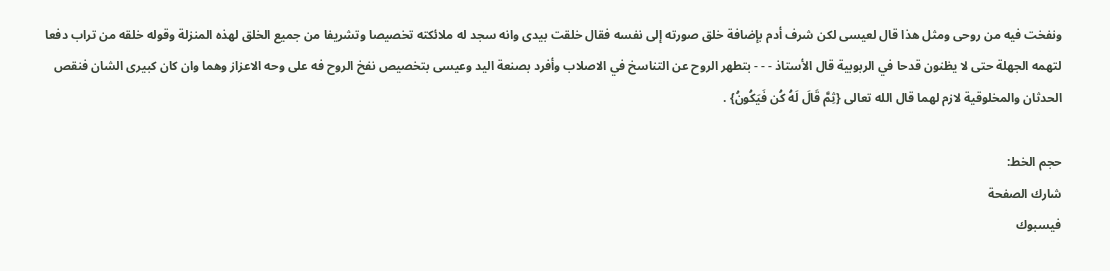ونفخت فيه من روحى ومثل هذا قال لعيسى لكن شرف أدم بإضافة خلق صورته إلى نفسه فقال خلقت بيدى وانه سجد له ملائكته تخصيصا وتشريفا من جميع الخلق لهذه المنزلة وقوله خلقه من تراب دفعا لتهمه الجهلة حتى لا يظنون قدحا في الربوبية قال الأستاذ - - - بتطهر الروح عن التناسخ في الاصلاب وأفرد بصنعة اليد وعيسى بتخصيص نفخ الروح فه على وحه الاعزاز وهما وان كان كبيرى الشان فنقص الحدثان والمخلوقية لازم لهما قال الله تعالى {ثِمَّ قَالَ لَهُ كُن فَيَكُونُ} .

حجم الخط:
شارك الصفحة
فيسبوك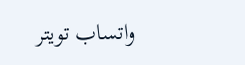واتساب تويتر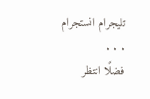تليجرام انستجرام
. . .
فضلًا انتظر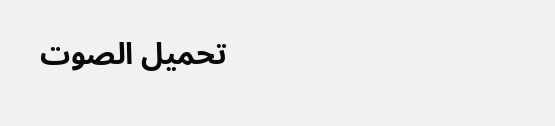تحميل الصوت